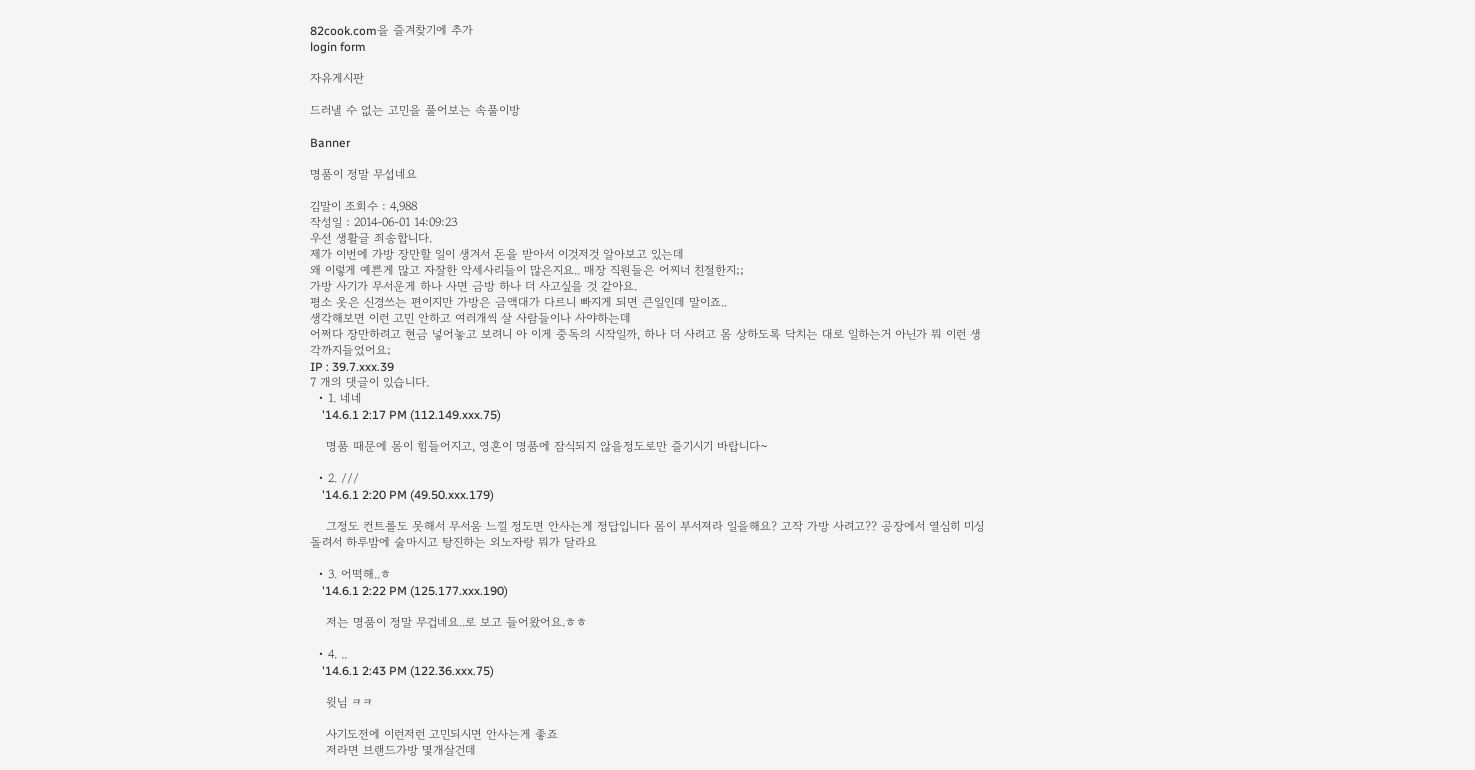82cook.com을 즐겨찾기에 추가
login form

자유게시판

드러낼 수 없는 고민을 풀어보는 속풀이방

Banner

명품이 정말 무섭네요

김말이 조회수 : 4,988
작성일 : 2014-06-01 14:09:23
우선 생활글 죄송합니다.
제가 이번에 가방 장만할 일이 생겨서 돈을 받아서 이것저것 알아보고 있는데
왜 이렇게 예쁜게 많고 자잘한 악세사리들이 많은지요.. 매장 직원들은 어찌너 친절한지;;
가방 사기가 무서운게 하나 사면 금방 하나 더 사고싶을 것 같아요.
평소 옷은 신경쓰는 편이지만 가방은 금액대가 다르니 빠지게 되면 큰일인데 말이죠..
생각해보면 이런 고민 안하고 여러개씩 살 사람들이나 사야하는데
어쩌다 장만하려고 현금 넣어놓고 보려니 아 이게 중독의 시작일까, 하나 더 사려고 몸 상하도록 닥치는 대로 일하는거 아닌가 뭐 이런 생각까지들었어요;
IP : 39.7.xxx.39
7 개의 댓글이 있습니다.
  • 1. 네네
    '14.6.1 2:17 PM (112.149.xxx.75)

    명품 때문에 몸이 힘들어지고, 영혼이 명품에 잠식되지 않을정도로만 즐기시기 바랍니다~

  • 2. ///
    '14.6.1 2:20 PM (49.50.xxx.179)

    그정도 컨트롤도 못해서 무서움 느낄 정도면 안사는게 정답입니다 몸이 부서져라 일을해요? 고작 가방 사려고?? 공장에서 열심히 미싱 돌려서 하루밤에 술마시고 탕진하는 외노자랑 뭐가 달라요

  • 3. 어떡해..ㅎ
    '14.6.1 2:22 PM (125.177.xxx.190)

    저는 명품이 정말 무겁네요..로 보고 들어왔어요.ㅎㅎ

  • 4. ..
    '14.6.1 2:43 PM (122.36.xxx.75)

    윗님 ㅋㅋ

    사기도전에 이런저런 고민되시면 안사는게 좋죠
    저라면 브랜드가방 몇개살건데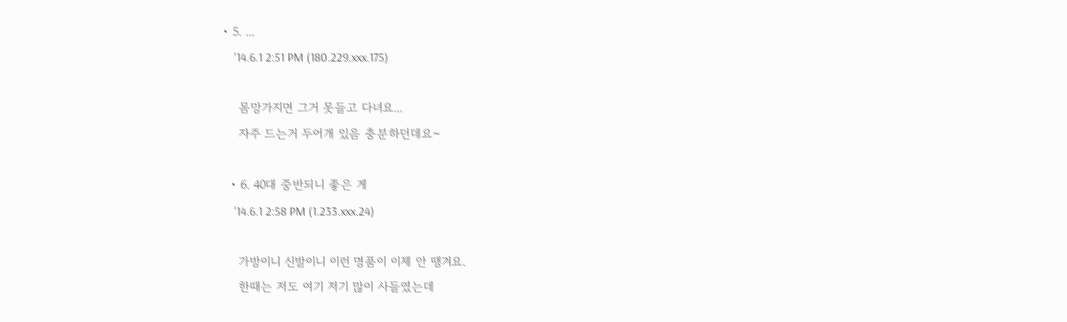• 5. ...
    '14.6.1 2:51 PM (180.229.xxx.175)

    몸망가지면 그거 못들고 다녀요...
    자주 드는거 두어개 있음 충분하던데요~

  • 6. 40대 중반되니 좋은 게
    '14.6.1 2:58 PM (1.233.xxx.24)

    가방이니 신발이니 이런 명품이 이제 안 땡겨요.
    한때는 저도 여기 저기 많이 사들였는데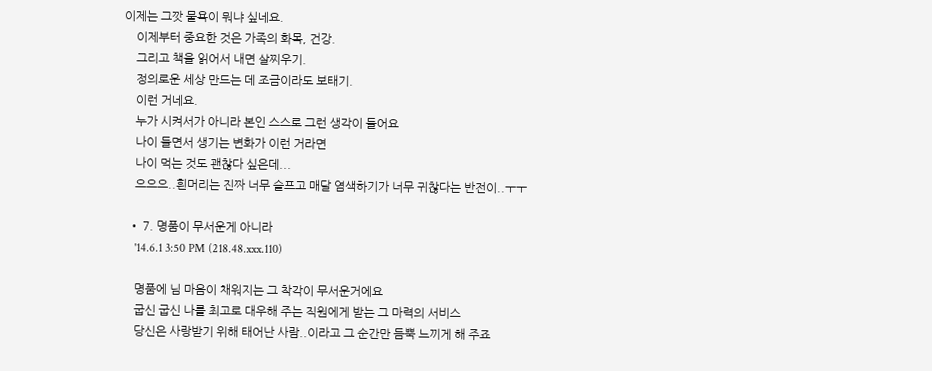이제는 그깟 물욕이 뭐냐 싶네요.
    이제부터 중요한 것은 가족의 화목, 건강.
    그리고 책을 읽어서 내면 살찌우기.
    정의로운 세상 만드는 데 조금이라도 보태기.
    이런 거네요.
    누가 시켜서가 아니라 본인 스스로 그런 생각이 들어요
    나이 들면서 생기는 변화가 이런 거라면
    나이 먹는 것도 괜찮다 싶은데...
    으으으..흰머리는 진짜 너무 슬프고 매달 염색하기가 너무 귀찮다는 반전이..ㅜㅜ

  • 7. 명품이 무서운게 아니라
    '14.6.1 3:50 PM (218.48.xxx.110)

    명품에 님 마음이 채워지는 그 착각이 무서운거에요
    굽신 굽신 나를 최고로 대우해 주는 직원에게 받는 그 마력의 서비스
    당신은 사랑받기 위해 태어난 사람..이라고 그 순간만 듬뿍 느끼게 해 주죠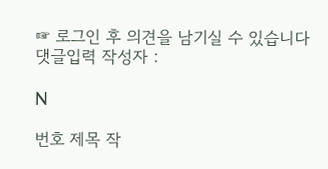☞ 로그인 후 의견을 남기실 수 있습니다
댓글입력 작성자 :

N

번호 제목 작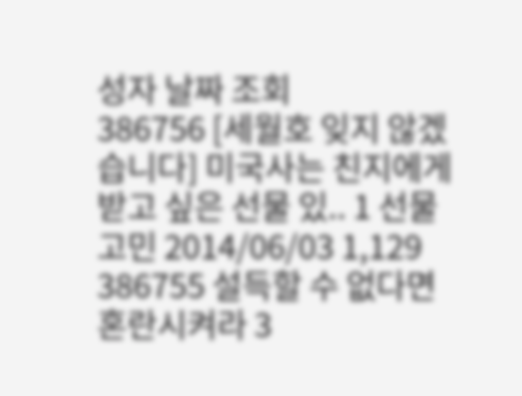성자 날짜 조회
386756 [세월호 잊지 않겠습니다] 미국사는 친지에게 받고 싶은 선물 있.. 1 선물 고민 2014/06/03 1,129
386755 설득할 수 없다면 혼란시켜라 3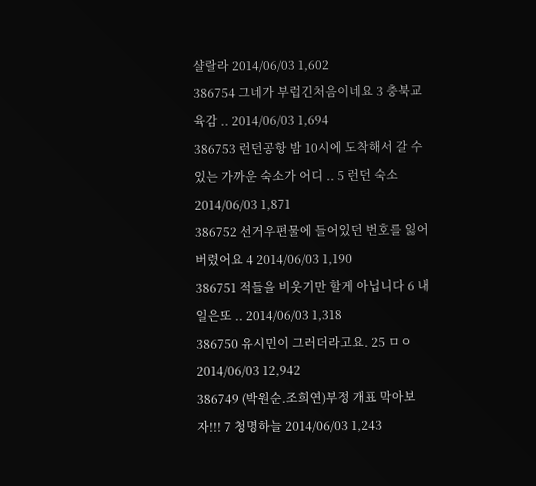샬랄라 2014/06/03 1,602
386754 그네가 부럽긴처음이네요 3 충북교육감 .. 2014/06/03 1,694
386753 런던공항 밤 10시에 도착해서 갈 수 있는 가까운 숙소가 어디 .. 5 런던 숙소 2014/06/03 1,871
386752 선거우편물에 들어있던 번호를 잃어버렸어요 4 2014/06/03 1,190
386751 적들을 비웃기만 할게 아닙니다 6 내일은또 .. 2014/06/03 1,318
386750 유시민이 그러더라고요. 25 ㅁㅇ 2014/06/03 12,942
386749 (박원순.조희연)부정 개표 막아보자!!! 7 청명하늘 2014/06/03 1,243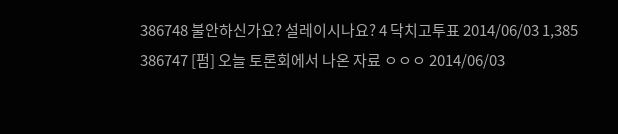386748 불안하신가요? 설레이시나요? 4 닥치고투표 2014/06/03 1,385
386747 [펌] 오늘 토론회에서 나온 자료 ㅇㅇㅇ 2014/06/03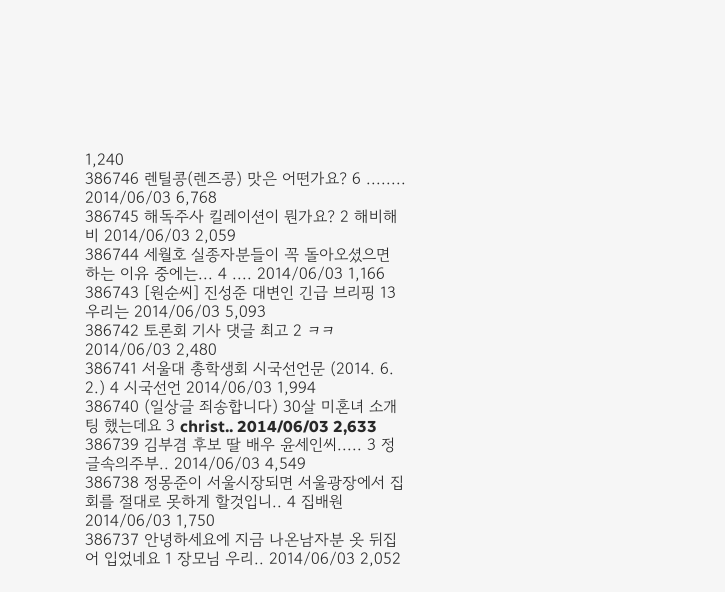1,240
386746 렌틸콩(렌즈콩) 맛은 어떤가요? 6 ........ 2014/06/03 6,768
386745 해독주사 킬레이션이 뭔가요? 2 해비해비 2014/06/03 2,059
386744 세월호 실종자분들이 꼭 돌아오셨으면 하는 이유 중에는... 4 .... 2014/06/03 1,166
386743 [원순씨] 진성준 대변인 긴급 브리핑 13 우리는 2014/06/03 5,093
386742 토론회 기사 댓글 최고 2 ㅋㅋ 2014/06/03 2,480
386741 서울대 총학생회 시국선언문 (2014. 6. 2.) 4 시국선언 2014/06/03 1,994
386740 (일상글 죄송합니다) 30살 미혼녀 소개팅 했는데요 3 christ.. 2014/06/03 2,633
386739 김부겸 후보 딸 배우 윤세인씨..... 3 정글속의주부.. 2014/06/03 4,549
386738 정몽준이 서울시장되면 서울광장에서 집회를 절대로 못하게 할것입니.. 4 집배원 2014/06/03 1,750
386737 안녕하세요에 지금 나온남자분 옷 뒤집어 입었네요 1 장모님 우리.. 2014/06/03 2,052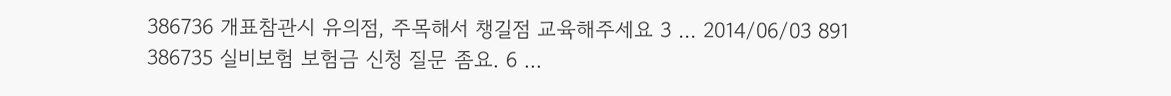386736 개표참관시 유의점, 주목해서 챙길점 교육해주세요 3 ... 2014/06/03 891
386735 실비보험 보험금 신청 질문 좀요. 6 ...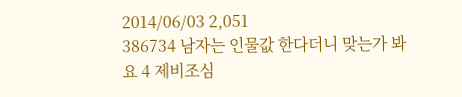2014/06/03 2,051
386734 남자는 인물값 한다더니 맞는가 봐요 4 제비조심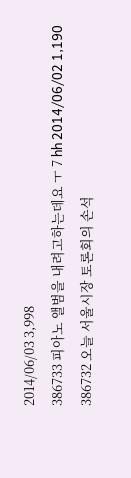2014/06/03 3,998
386733 피아노 앨범을 내려고하는데요 ㅜ 7 hh 2014/06/02 1,190
386732 오늘 서울시장 토론회의 손석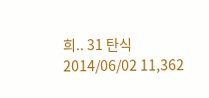희.. 31 탄식 2014/06/02 11,362